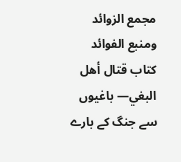مجمع الزوائد ومنبع الفوائد
كتاب قتال أهل البغي— باغیوں سے جنگ کے بارے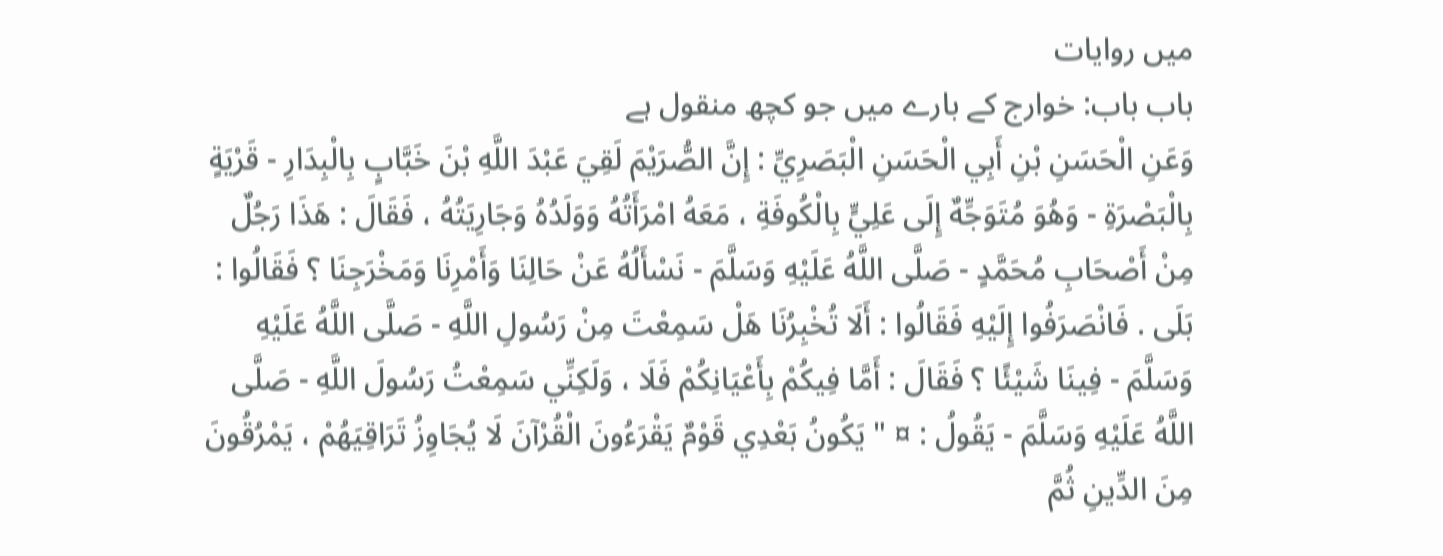میں روایات
باب باب: خوارج کے بارے میں جو کچھ منقول ہے
وَعَنِ الْحَسَنِ بْنِ أَبِي الْحَسَنِ الْبَصَرِيِّ : إِنَّ الصُّرَيْمَ لَقِيَ عَبْدَ اللَّهِ بْنَ خَبَّابٍ بِالْبِدَارِ - قَرْيَةٍ بِالْبَصْرَةِ - وَهُوَ مُتَوَجِّهٌ إِلَى عَلِيٍّ بِالْكُوفَةِ ، مَعَهُ امْرَأَتُهُ وَوَلَدُهُ وَجَارِيَتُهُ ، فَقَالَ : هَذَا رَجُلٌ مِنْ أَصْحَابِ مُحَمَّدٍ - صَلَّى اللَّهُ عَلَيْهِ وَسَلَّمَ - نَسْأَلُهُ عَنْ حَالِنَا وَأَمْرِنَا وَمَخْرَجِنَا ؟ فَقَالُوا : بَلَى . فَانْصَرَفُوا إِلَيْهِ فَقَالُوا : أَلَا تُخْبِرُنَا هَلْ سَمِعْتَ مِنْ رَسُولِ اللَّهِ - صَلَّى اللَّهُ عَلَيْهِ وَسَلَّمَ - فِينَا شَيْئًا ؟ فَقَالَ : أَمَّا فِيكُمْ بِأَعْيَانِكُمْ فَلَا ، وَلَكِنِّي سَمِعْتُ رَسُولَ اللَّهِ - صَلَّى اللَّهُ عَلَيْهِ وَسَلَّمَ - يَقُولُ : ¤ " يَكُونُ بَعْدِي قَوْمٌ يَقْرَءُونَ الْقُرْآنَ لَا يُجَاوِزُ تَرَاقِيَهُمْ ، يَمْرُقُونَ مِنَ الدِّينِ ثُمَّ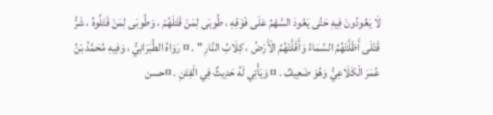لَا يَعُودُونَ فِيهِ حَتَّى يَعُودَ السَّهْمُ عَلَى فَوْقِهِ ، طُوبَى لِمَنْ قَتَلَهُمْ ، وَطُوبَى لِمَنْ قَتَلُوهُ ، شَرُّ قَتْلَى أَظَلَّتْهُمُ السَّمَاءُ وَأَقَلَّتْهُمُ الْأَرْضُ ، كِلَابُ النَّارِ " . ¤ رَوَاهُ الطَّبَرَانِيُّ ، وَفِيهِ مُحَمَّدُ بْنُ عُمَرَ الْكَلَاعِيُّ وَهُوَ ضَعِيفٌ . ¤ وَيَأْتِي لَهُ حَدِيثٌ فِي الْفِتَنِ . ¤حسن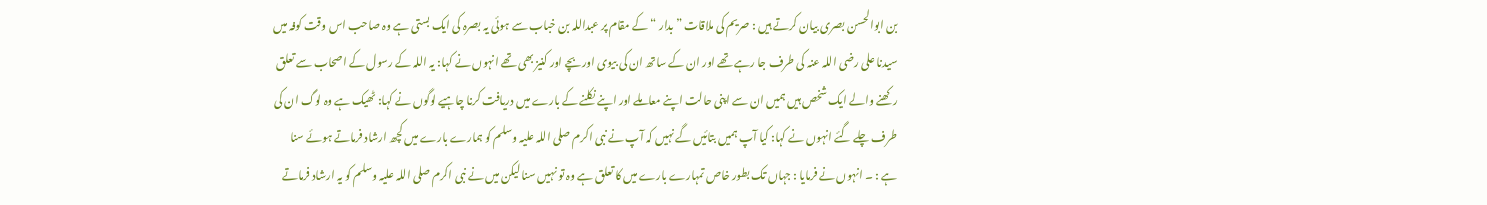بن ابوالحسن بصری بیان کرتے ہیں : صریم کی ملاقات ” بدار “ کے مقام پر عبداللہ بن خباب سے ہوئی یہ بصرہ کی ایک بستی ہے وہ صاحب اس وقت کوفہ میں سیدنا علی رضی اللہ عنہ کی طرف جا رہے تھے اور ان کے ساتھ ان کی بیوی اور بچے اور کنیز بھی تھے انہوں نے کہا: یہ اللہ کے رسول کے اصحاب سے تعلق رکھنے والے ایک شخص ہیں ہمیں ان سے اپنی حالت اپنے معاملے اور اپنے نکلنے کے بارے میں دریافت کرنا چاہیے لوگوں نے کہا: ٹھیک ہے وہ لوگ ان کی طرف چلے گئے انہوں نے کہا: کیا آپ ہمیں بتائیں گے نہیں کہ آپ نے نبی اکرم صلی اللہ علیہ وسلم کو ہمارے بارے میں کچھ ارشاد فرماتے ہوئے سنا ہے : ۔ انہوں نے فرمایا : جہاں تک بطور خاص تمہارے بارے میں کا تعلق ہے وہ تو نہیں سنا لیکن میں نے نبی اکرم صلی اللہ علیہ وسلم کو یہ ارشاد فرماتے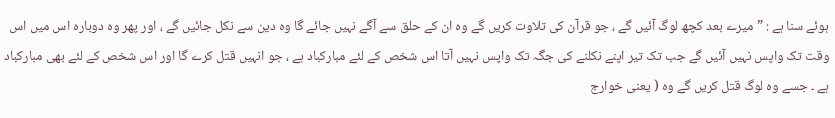ہوئے سنا ہے : ” میرے بعد کچھ لوگ آئیں گے ، جو قرآن کی تلاوت کریں گے وہ ان کے حلق سے آگے نہیں جائے گا وہ دین سے نکل جائیں گے ، اور پھر وہ دوبارہ اس میں اس وقت تک واپس نہیں آئیں گے جب تک تیر اپنے نکلنے کی جگہ تک واپس نہیں آتا اس شخص کے لئے مبارکباد ہے ، جو انہیں قتل کرے گا اور اس شخص کے لئے بھی مبارکباد ہے ۔ جسے وہ لوگ قتل کریں گے وہ ( یعنی خوارج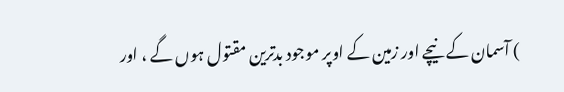) آسمان کے نیچے اور زمین کے اوپر موجود بدترین مقتول ہوں گے ، اور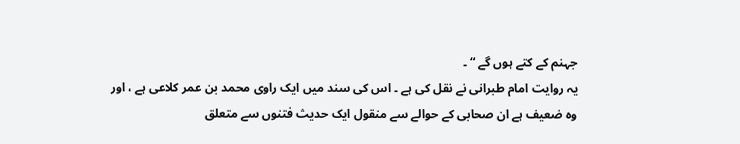جہنم کے کتے ہوں گے “ ۔
یہ روایت امام طبرانی نے نقل کی ہے ۔ اس کی سند میں ایک راوی محمد بن عمر کلاعی ہے ، اور وہ ضعیف ہے ان صحابی کے حوالے سے منقول ایک حدیث فتنوں سے متعلق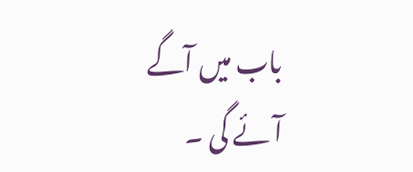باب میں آگے آئے گی ۔